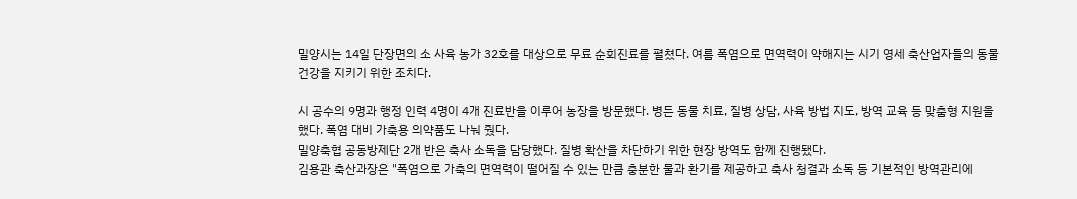밀양시는 14일 단장면의 소 사육 농가 32호를 대상으로 무료 순회진료를 펼쳤다. 여름 폭염으로 면역력이 약해지는 시기 영세 축산업자들의 동물 건강을 지키기 위한 조치다.

시 공수의 9명과 행정 인력 4명이 4개 진료반을 이루어 농장을 방문했다. 병든 동물 치료, 질병 상담, 사육 방법 지도, 방역 교육 등 맞춤형 지원을 했다. 폭염 대비 가축용 의약품도 나눠 줬다.
밀양축협 공동방제단 2개 반은 축사 소독을 담당했다. 질병 확산을 차단하기 위한 현장 방역도 함께 진행됐다.
김용관 축산과장은 "폭염으로 가축의 면역력이 떨어질 수 있는 만큼 충분한 물과 환기를 제공하고 축사 청결과 소독 등 기본적인 방역관리에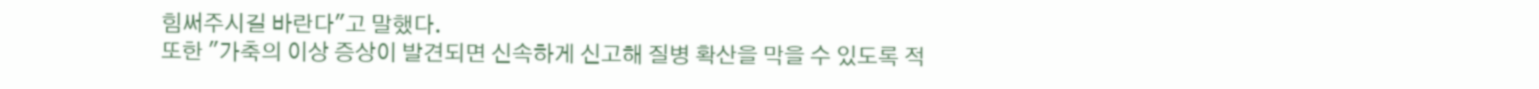힘써주시길 바란다"고 말했다.
또한 "가축의 이상 증상이 발견되면 신속하게 신고해 질병 확산을 막을 수 있도록 적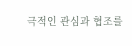극적인 관심과 협조를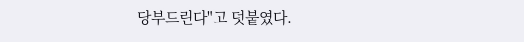당부드린다"고 덧붙였다.